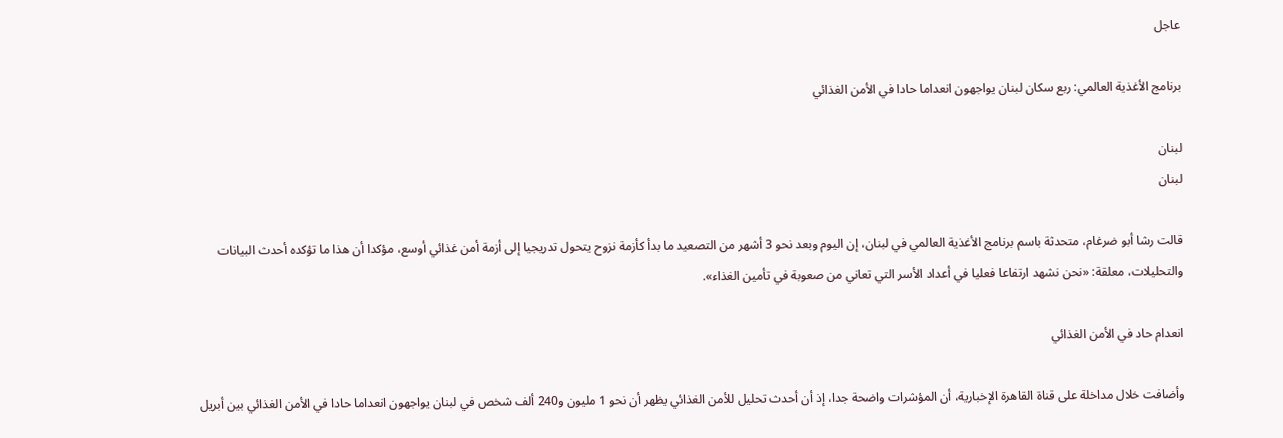عاجل

برنامج الأغذية العالمي: ربع سكان لبنان يواجهون انعداما حادا في الأمن الغذائي

لبنان
لبنان

قالت رشا أبو ضرغام، متحدثة باسم برنامج الأغذية العالمي في لبنان، إن اليوم وبعد نحو 3 أشهر من التصعيد ما بدأ كأزمة نزوح يتحول تدريجيا إلى أزمة أمن غذائي أوسع، مؤكدا أن هذا ما تؤكده أحدث البيانات والتحليلات، معلقة: «نحن نشهد ارتفاعا فعليا في أعداد الأسر التي تعاني من صعوبة في تأمين الغذاء».

انعدام حاد في الأمن الغذائي

وأضافت خلال مداخلة على قناة القاهرة الإخبارية، أن المؤشرات واضحة جدا، إذ أن أحدث تحليل للأمن الغذائي يظهر أن نحو 1 مليون و240 ألف شخص في لبنان يواجهون انعداما حادا في الأمن الغذائي بين أبريل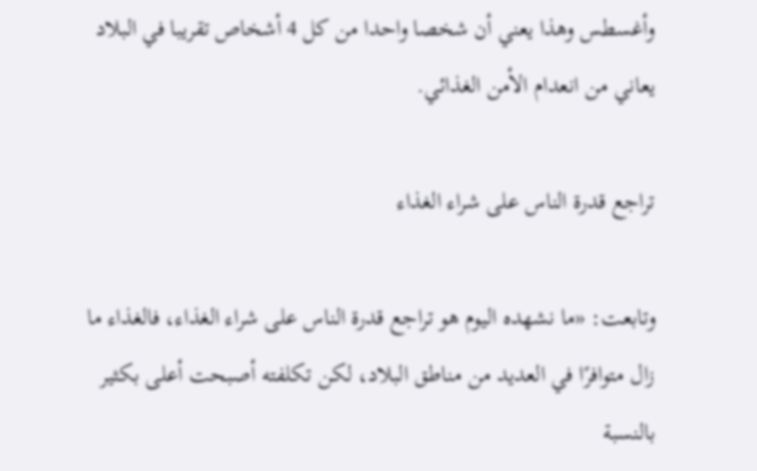وأغسطس وهذا يعني أن شخصا واحدا من كل 4 أشخاص تقريبا في البلاد يعاني من انعدام الأمن الغذائي.

تراجع قدرة الناس على شراء الغذاء

وتابعت: «ما نشهده اليوم هو تراجع قدرة الناس على شراء الغذاء، فالغذاء ما زال متوافرًا في العديد من مناطق البلاد، لكن تكلفته أصبحت أعلى بكثير بالنسبة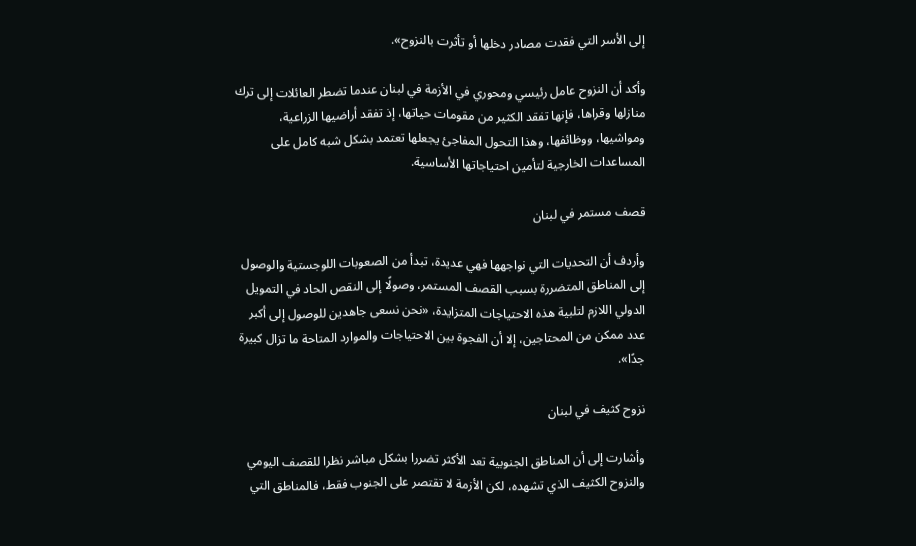إلى الأسر التي فقدت مصادر دخلها أو تأثرت بالنزوح».

وأكد أن النزوح عامل رئيسي ومحوري في الأزمة في لبنان عندما تضطر العائلات إلى ترك منازلها وقراها، فإنها تفقد الكثير من مقومات حياتها، إذ تفقد أراضيها الزراعية، ومواشيها، ووظائفها، وهذا التحول المفاجئ يجعلها تعتمد بشكل شبه كامل على المساعدات الخارجية لتأمين احتياجاتها الأساسية.

قصف مستمر في لبنان

وأردف أن التحديات التي نواجهها فهي عديدة، تبدأ من الصعوبات اللوجستية والوصول إلى المناطق المتضررة بسبب القصف المستمر، وصولًا إلى النقص الحاد في التمويل الدولي اللازم لتلبية هذه الاحتياجات المتزايدة، «نحن نسعى جاهدين للوصول إلى أكبر عدد ممكن من المحتاجين، إلا أن الفجوة بين الاحتياجات والموارد المتاحة ما تزال كبيرة جدًا».

نزوح كثيف في لبنان

وأشارت إلى أن المناطق الجنوبية تعد الأكثر تضررا بشكل مباشر نظرا للقصف اليومي والنزوح الكثيف الذي تشهده، لكن الأزمة لا تقتصر على الجنوب فقط، فالمناطق التي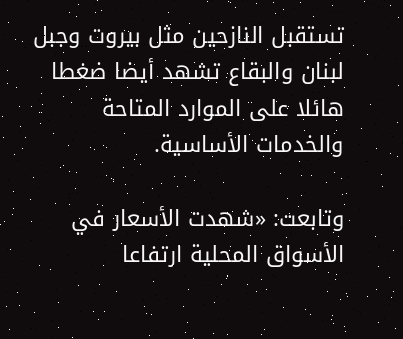تستقبل النازحين مثل بيروت وجبل لبنان والبقاع تشهد أيضا ضغطا هائلا على الموارد المتاحة والخدمات الأساسية.

وتابعت: «شهدت الأسعار في الأسواق المحلية ارتفاعا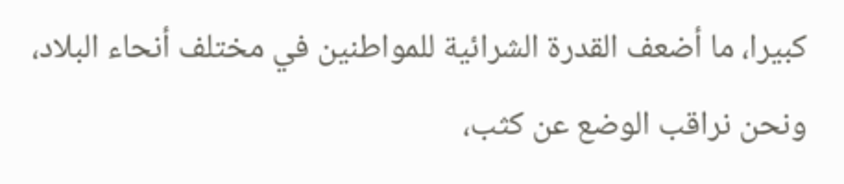كبيرا، ما أضعف القدرة الشرائية للمواطنين في مختلف أنحاء البلاد، ونحن نراقب الوضع عن كثب،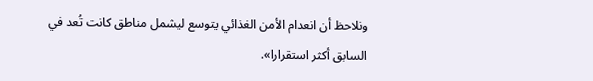ونلاحظ أن انعدام الأمن الغذائي يتوسع ليشمل مناطق كانت تُعد في السابق أكثر استقرارا».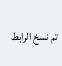تم نسخ الرابط